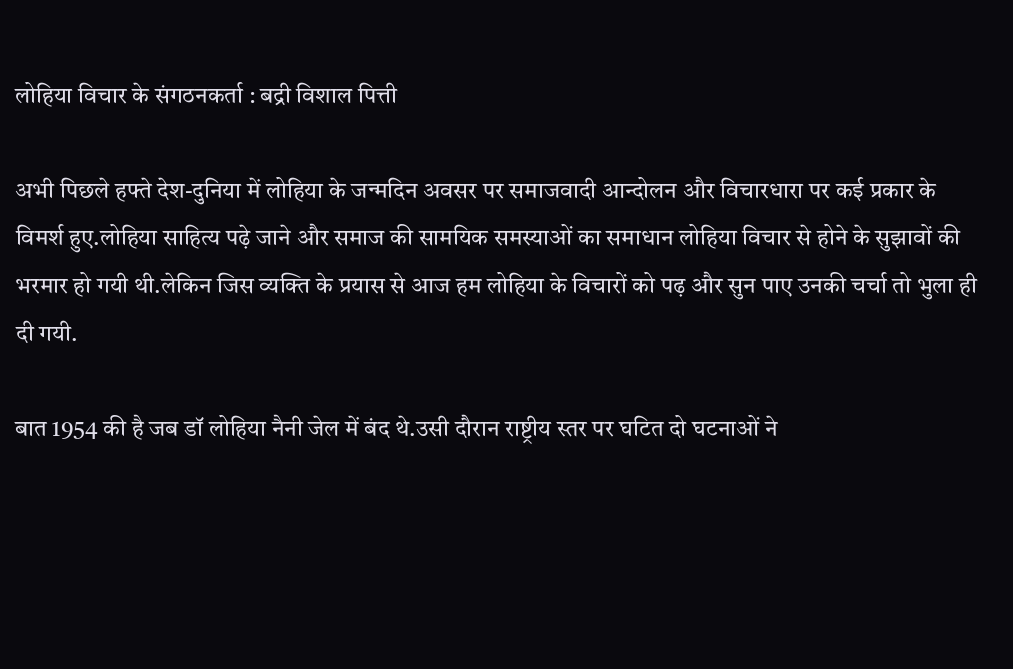लोहिया विचार के संगठनकर्ता : बद्री विशाल पित्ती

अभी पिछले हफ्ते देश-दुनिया में लोहिया के जन्मदिन अवसर पर समाजवादी आन्दोलन और विचारधारा पर कई प्रकार के विमर्श हुए.लोहिया साहित्य पढ़े जाने और समाज की सामयिक समस्याओं का समाधान लोहिया विचार से होने के सुझावों की भरमार हो गयी थी.लेकिन जिस व्यक्ति के प्रयास से आज हम लोहिया के विचारों को पढ़ और सुन पाए उनकी चर्चा तो भुला ही दी गयी.

बात 1954 की है जब डॉ लोहिया नैनी जेल में बंद थे.उसी दौरान राष्ट्रीय स्तर पर घटित दो घटनाओं ने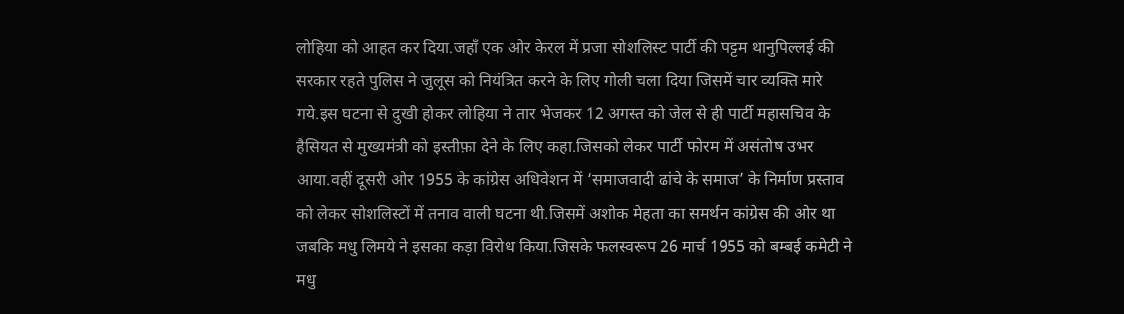लोहिया को आहत कर दिया.जहाँ एक ओर केरल में प्रजा सोशलिस्ट पार्टी की पट्टम थानुपिल्लई की सरकार रहते पुलिस ने जुलूस को नियंत्रित करने के लिए गोली चला दिया जिसमें चार व्यक्ति मारे गये.इस घटना से दुखी होकर लोहिया ने तार भेजकर 12 अगस्त को जेल से ही पार्टी महासचिव के हैसियत से मुख्यमंत्री को इस्तीफ़ा देने के लिए कहा.जिसको लेकर पार्टी फोरम में असंतोष उभर आया.वहीं दूसरी ओर 1955 के कांग्रेस अधिवेशन में ‘समाजवादी ढांचे के समाज’ के निर्माण प्रस्ताव को लेकर सोशलिस्टों में तनाव वाली घटना थी.जिसमें अशोक मेहता का समर्थन कांग्रेस की ओर था जबकि मधु लिमये ने इसका कड़ा विरोध किया.जिसके फलस्वरूप 26 मार्च 1955 को बम्बई कमेटी ने मधु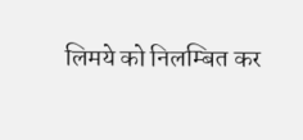लिमये को निलम्बित कर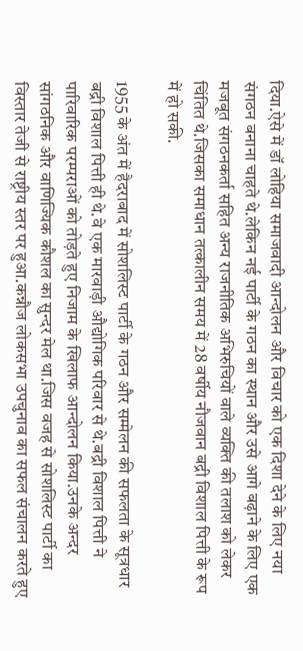दिया.ऐसे में डॉ लोहिया समाजवादी आन्दोलन और विचार को एक दिशा देने के लिए नया संगठन बनाना चाहते थे.लेकिन नई पार्टी के गठन का स्थान और उसे आगे बढ़ाने के लिए एक मजबूत संगठनकर्ता सहित अन्य राजनीतिक अभिरुचियों वाले व्यक्ति की तलाश को लेकर चिंतित थे.जिसका समाधान तत्कालीन समय में 28 वर्षीय नौजवान बद्री विशाल पित्ती के रूप में हो सकी.

1955 के अंत में हैदराबाद में सोशलिस्ट पार्टी के गठन और सम्मेलन की सफलता के सूत्रधार बद्री विशाल पित्ती ही थे.वे एक मारवाड़ी औद्योगिक परिवार से थे.बद्री विशाल पित्ती ने पारिवारिक परम्पराओं को तोड़ते हुए निजाम के खिलाफ आन्दोलन किया.उनके अन्दर सांगठनिक और वाणिज्यिक कौशल का सुन्दर मेल था.जिस वजह से सोशलिस्ट पार्टी का विस्तार तेजी से राष्ट्रीय स्तर पर हुआ.कन्नौज लोकसभा उपचुनाव का सफल संचालन करते हुए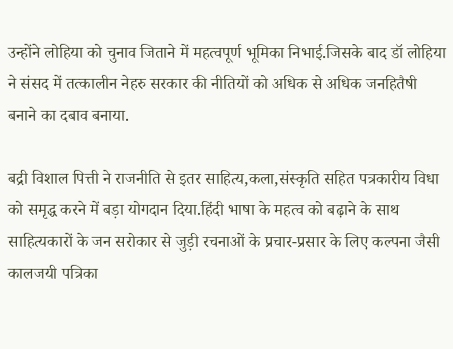उन्होंने लोहिया को चुनाव जिताने में महत्वपूर्ण भूमिका निभाई.जिसके बाद डॉ लोहिया ने संसद में तत्कालीन नेहरु सरकार की नीतियों को अधिक से अधिक जनहितैषी बनाने का दबाव बनाया.

बद्री विशाल पित्ती ने राजनीति से इतर साहित्य,कला,संस्कृति सहित पत्रकारीय विधा को समृद्ध करने में बड़ा योगदान दिया.हिंदी भाषा के महत्व को बढ़ाने के साथ साहित्यकारों के जन सरोकार से जुड़ी रचनाओं के प्रचार-प्रसार के लिए कल्पना जैसी कालजयी पत्रिका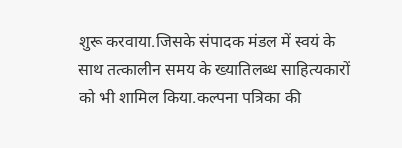शुरू करवाया.जिसके संपादक मंडल में स्वयं के साथ तत्कालीन समय के ख्यातिलब्ध साहित्यकारों को भी शामिल किया.कल्पना पत्रिका की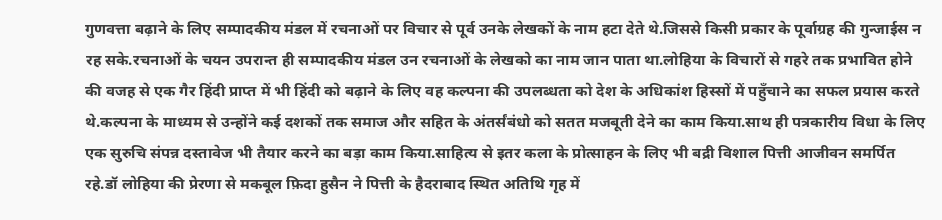गुणवत्ता बढ़ाने के लिए सम्पादकीय मंडल में रचनाओं पर विचार से पूर्व उनके लेखकों के नाम हटा देते थे.जिससे किसी प्रकार के पूर्वाग्रह की गुन्जाईस न रह सके.रचनाओं के चयन उपरान्त ही सम्पादकीय मंडल उन रचनाओं के लेखको का नाम जान पाता था.लोहिया के विचारों से गहरे तक प्रभावित होने की वजह से एक गैर हिंदी प्राप्त में भी हिंदी को बढ़ाने के लिए वह कल्पना की उपलब्धता को देश के अधिकांश हिस्सों में पहुँचाने का सफल प्रयास करते थे.कल्पना के माध्यम से उन्होंने कई दशकों तक समाज और सहित के अंतर्संबंधो को सतत मजबूती देने का काम किया.साथ ही पत्रकारीय विधा के लिए एक सुरुचि संपन्न दस्तावेज भी तैयार करने का बड़ा काम किया.साहित्य से इतर कला के प्रोत्साहन के लिए भी बद्री विशाल पित्ती आजीवन समर्पित रहे.डॉ लोहिया की प्रेरणा से मकबूल फ़िदा हुसैन ने पित्ती के हैदराबाद स्थित अतिथि गृह में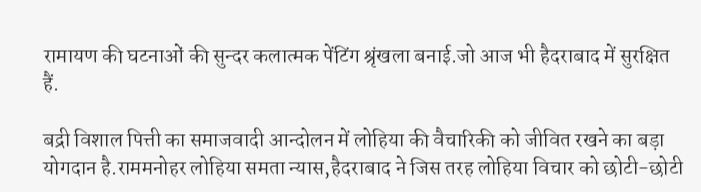रामायण की घटनाओं की सुन्दर कलात्मक पेंटिंग श्रृंखला बनाई.जो आज भी हैदराबाद में सुरक्षित हैं.

बद्री विशाल पित्ती का समाजवादी आन्दोलन में लोहिया की वैचारिकी को जीवित रखने का बड़ा योगदान है.राममनोहर लोहिया समता न्यास,हैदराबाद ने जिस तरह लोहिया विचार को छोटी-छोटी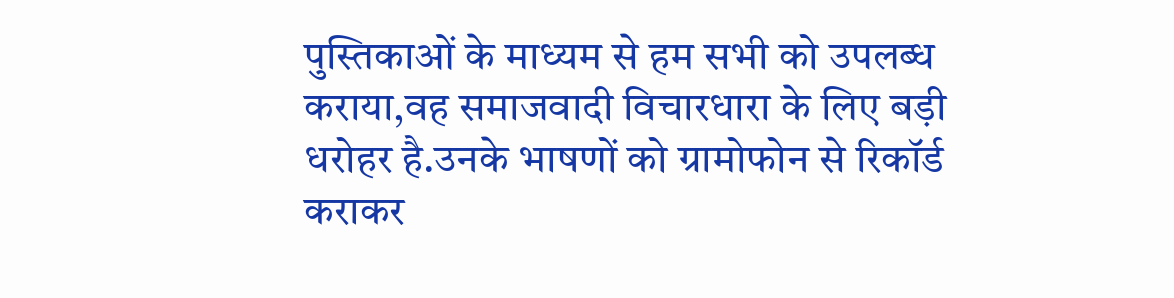पुस्तिकाओं के माध्यम से हम सभी को उपलब्ध कराया,वह समाजवादी विचारधारा के लिए बड़ी धरोहर है.उनके भाषणों को ग्रामोफोन से रिकॉर्ड कराकर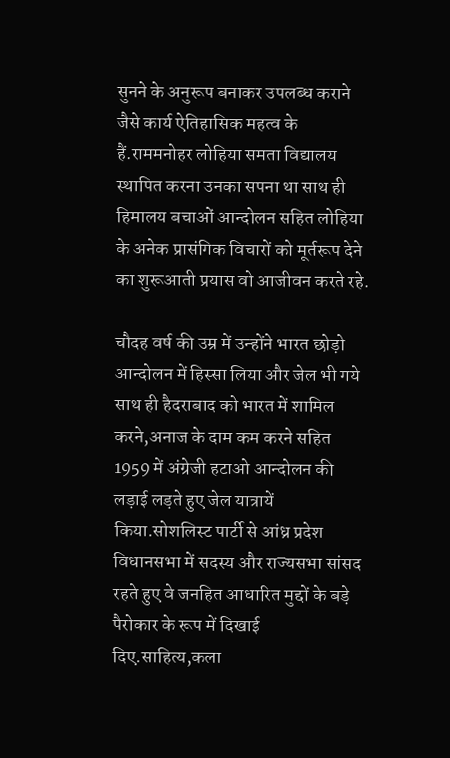सुनने के अनुरूप बनाकर उपलब्ध कराने जैसे कार्य ऐतिहासिक महत्व के हैं.राममनोहर लोहिया समता विद्यालय स्थापित करना उनका सपना था साथ ही हिमालय बचाओं आन्दोलन सहित लोहिया के अनेक प्रासंगिक विचारों को मूर्तरूप देने का शुरूआती प्रयास वो आजीवन करते रहे.

चौदह वर्ष की उम्र में उन्होंने भारत छोड़ो आन्दोलन में हिस्सा लिया और जेल भी गये साथ ही हैदराबाद को भारत में शामिल करने,अनाज के दाम कम करने सहित 1959 में अंग्रेजी हटाओ आन्दोलन की लड़ाई लड़ते हुए जेल यात्रायें किया.सोशलिस्ट पार्टी से आंध्र प्रदेश विधानसभा में सदस्य और राज्यसभा सांसद रहते हुए वे जनहित आधारित मुद्दों के बड़े पैरोकार के रूप में दिखाई दिए.साहित्य,कला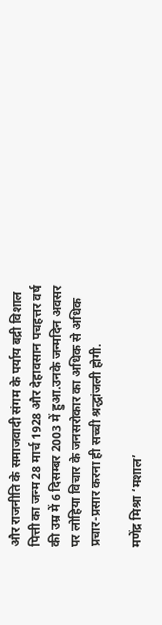और राजनीति के समाजवादी संगम के पर्याय बद्री विशाल पित्ती का जन्म 28 मार्च 1928 और देहावसान पचहत्तर वर्ष की उम्र में 6 दिसम्बर 2003 में हुआ.उनके जन्मदिन अवसर पर लोहिया विचार के जनसरोकार का अधिक से अधिक प्रचार-प्रसार करना ही सच्ची श्रद्धांजली होगी.

मणेंद्र मिश्रा ‘मशाल’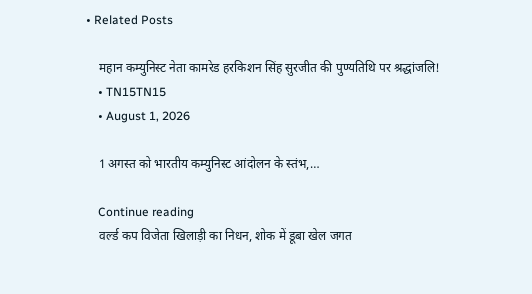• Related Posts

    महान कम्युनिस्ट नेता कामरेड हरकिशन सिंह सुरजीत की पुण्यतिथि पर श्रद्धांजलि!
    • TN15TN15
    • August 1, 2026

    1 अगस्त को भारतीय कम्युनिस्ट आंदोलन के स्तंभ,…

    Continue reading
    वर्ल्ड कप विजेता खिलाड़ी का निधन, शोक में डूबा खेल जगत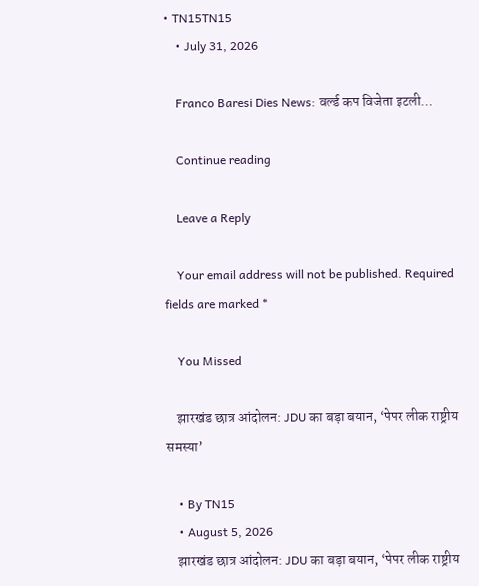• TN15TN15
    • July 31, 2026

    Franco Baresi Dies News: वर्ल्ड कप विजेता इटली…

    Continue reading

    Leave a Reply

    Your email address will not be published. Required fields are marked *

    You Missed

    झारखंड छात्र आंदोलन: JDU का बड़ा बयान, ‘पेपर लीक राष्ट्रीय समस्या’

    • By TN15
    • August 5, 2026
    झारखंड छात्र आंदोलन: JDU का बड़ा बयान, ‘पेपर लीक राष्ट्रीय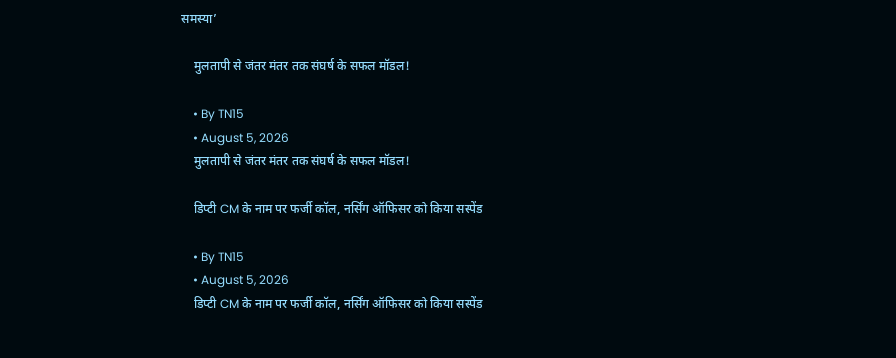समस्या’

    मुलतापी से जंतर मंतर तक संघर्ष के सफल मॉडल!

    • By TN15
    • August 5, 2026
    मुलतापी से जंतर मंतर तक संघर्ष के सफल मॉडल!

    डिप्टी CM के नाम पर फर्जी कॉल, नर्सिंग ऑफिसर को किया सस्पेंड

    • By TN15
    • August 5, 2026
    डिप्टी CM के नाम पर फर्जी कॉल, नर्सिंग ऑफिसर को किया सस्पेंड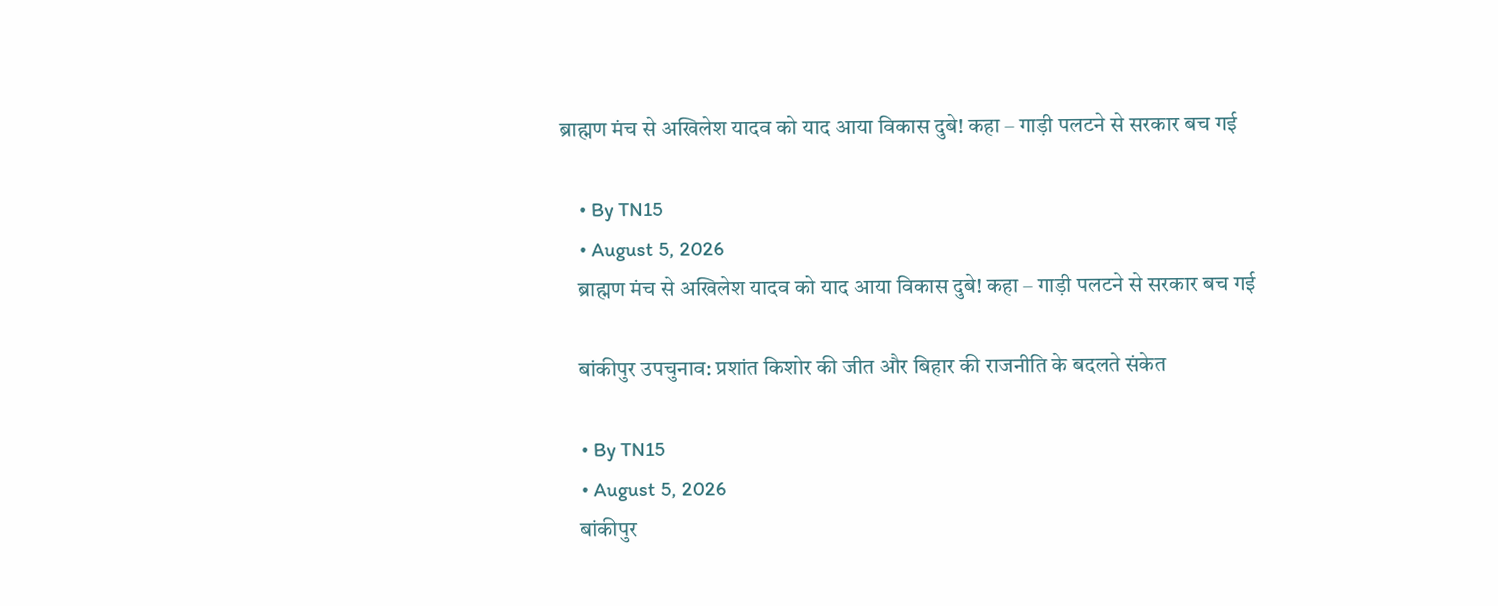ब्राह्मण मंच से अखिलेश यादव को याद आया विकास दुबे! कहा – गाड़ी पलटने से सरकार बच गई

    • By TN15
    • August 5, 2026
    ब्राह्मण मंच से अखिलेश यादव को याद आया विकास दुबे! कहा – गाड़ी पलटने से सरकार बच गई

    बांकीपुर उपचुनाव: प्रशांत किशोर की जीत और बिहार की राजनीति के बदलते संकेत

    • By TN15
    • August 5, 2026
    बांकीपुर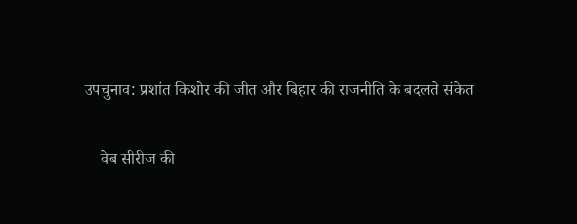उपचुनाव: प्रशांत किशोर की जीत और बिहार की राजनीति के बदलते संकेत

    वेब सीरीज की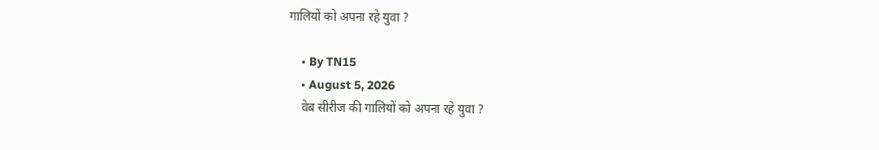गालियों को अपना रहे युवा ?

    • By TN15
    • August 5, 2026
    वेब सीरीज की गालियों को अपना रहे युवा ?